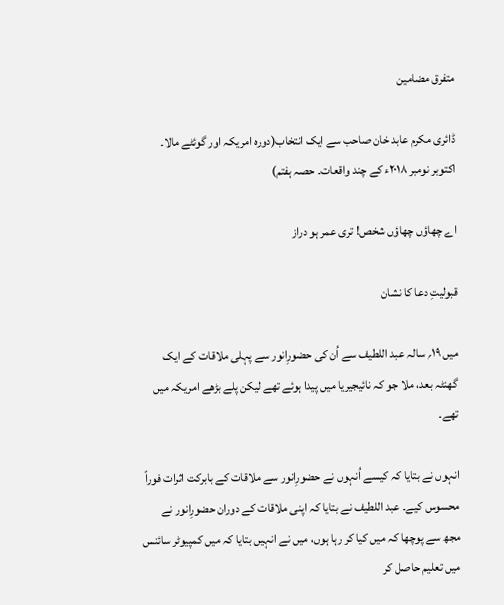متفرق مضامین

ڈائری مکرم عابد خان صاحب سے ایک انتخاب(دورہ امریکہ اور گوئٹے مالا۔ اکتوبر نومبر ۲۰۱۸ء کے چند واقعات۔ حصہ ہفتم)

اے چھاؤں چھاؤں شخص! تری عمر ہو دراز

قبولیتِ دعا کا نشان

میں ۱۹؍ سالہ عبد اللطیف سے اُن کی حضورِانور سے پہلی ملاقات کے ایک گھنٹہ بعد، ملا جو کہ نائیجیریا میں پیدا ہوئے تھے لیکن پلے بڑھے امریکہ میں تھے۔

انہوں نے بتایا کہ کیسے اُنہوں نے حضورِانور سے ملاقات کے بابرکت اثرات فوراً محسوس کیے۔ عبد اللطیف نے بتایا کہ اپنی ملاقات کے دوران حضورِانور نے مجھ سے پوچھا کہ میں کیا کر رہا ہوں، میں نے انہیں بتایا کہ میں کمپیوٹر سائنس میں تعلیم حاصل کر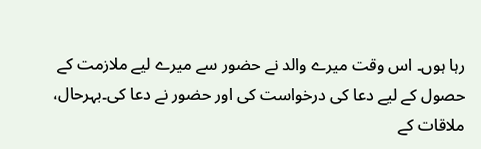رہا ہوں۔ اس وقت میرے والد نے حضور سے میرے لیے ملازمت کے حصول کے لیے دعا کی درخواست کی اور حضور نے دعا کی۔بہرحال، ملاقات کے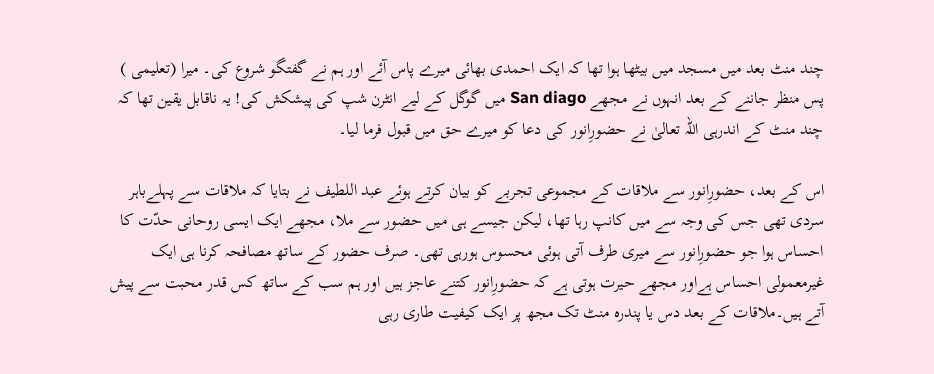چند منٹ بعد میں مسجد میں بیٹھا ہوا تھا کہ ایک احمدی بھائی میرے پاس آئے اور ہم نے گفتگو شروع کی۔ میرا (تعلیمی ) پس منظر جاننے کے بعد انہوں نے مجھے San diago میں گوگل کے لیے انٹرن شپ کی پیشکش کی! یہ ناقابل یقین تھا کہ چند منٹ کے اندرہی اللہ تعالیٰ نے حضورِانور کی دعا کو میرے حق میں قبول فرما لیا۔

اس کے بعد، حضورِانور سے ملاقات کے مجموعی تجربے کو بیان کرتے ہوئے عبد اللطیف نے بتایا کہ ملاقات سے پہلےباہر سردی تھی جس کی وجہ سے میں کانپ رہا تھا، لیکن جیسے ہی میں حضور سے ملا، مجھے ایک ایسی روحانی حدّت کا احساس ہوا جو حضورِانور سے میری طرف آتی ہوئی محسوس ہورہی تھی۔ صرف حضور کے ساتھ مصافحہ کرنا ہی ایک غیرمعمولی احساس ہےاور مجھے حیرت ہوتی ہے کہ حضورِانور کتنے عاجز ہیں اور ہم سب کے ساتھ کس قدر محبت سے پیش آتے ہیں۔ملاقات کے بعد دس یا پندرہ منٹ تک مجھ پر ایک کیفیت طاری رہی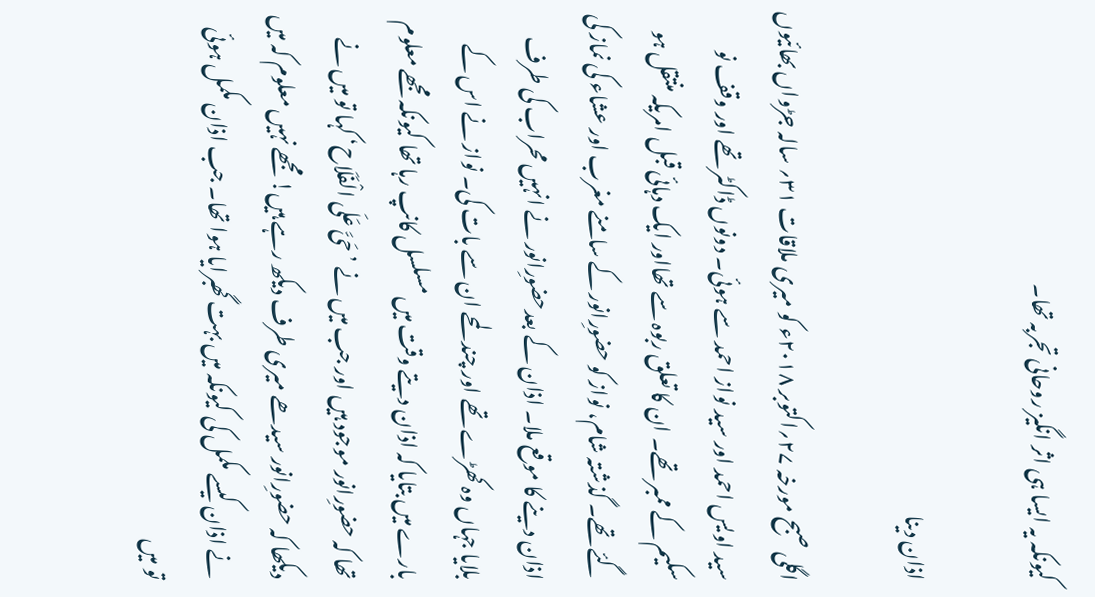کیونکہ یہ ایسا ہی اثر انگیز روحانی تجربہ تھا۔

اذان دینا

اگلی صبح مورخہ ۲۷؍اکتوبر ۲۰۱۸ء کو میری ملاقات ۳۱؍ سالہ جڑواں بھائیوں سید اویس احمد اور سید نواز احمد سے ہوئی۔ دونوں ڈاکٹر تھے اور وقف نو سکیم کے ممبر تھے۔ ان کا تعلق ربوہ سے تھااور ایک دہائی قبل امریکہ منتقل ہو گئے تھے۔ گذشتہ شام، نواز کو حضورِانور کے سامنے مغرب اور عشاء کی نماز کی اذان دینے کا موقع ملا۔ اذان کے بعدحضورِانور نے انہیں محراب کی طرف بلایا جہاں وہ کھڑے تھے اور چند لمحے ان سے بات کی۔ نواز نے اس کے بارے میں بتایا کہ اذان دیتے وقت میں مسلسل کانپ رہا تھا کیونکہ مجھے معلوم تھا کہ حضورِانور موجود ہیں اور جب میں نے ’حَیَّ عَلَی الْفَلَاح‘ کہا تو میں نے دیکھا کہ حضورِانور سیدھے میری طرف دیکھ رہے ہیں! مجھے نہیں معلوم کہ میں نے اذان کیسے مکمل کی کیونکہ میں بہت گھبرایا ہوا تھا۔ جب اذان مکمل ہوئی تو میں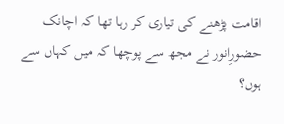اقامت پڑھنے کی تیاری کر رہا تھا کہ اچانک حضورِانور نے مجھ سے پوچھا کہ میں کہاں سے ہوں؟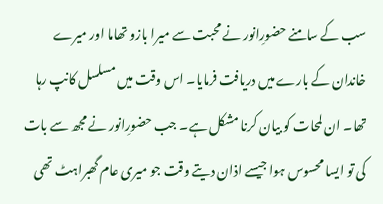سب کے سامنے حضورِانور نے محبت سے میرا بازو تھاما اور میرے خاندان کے بارے میں دریافت فرمایا۔ اس وقت میں مسلسل کانپ رہا تھا۔ ان لمحات کو بیان کرنا مشکل ہے۔ جب حضورِانور نے مجھ سے بات کی تو ایسا محسوس ہوا جیسے اذان دیتے وقت جو میری عام گھبراہٹ تھی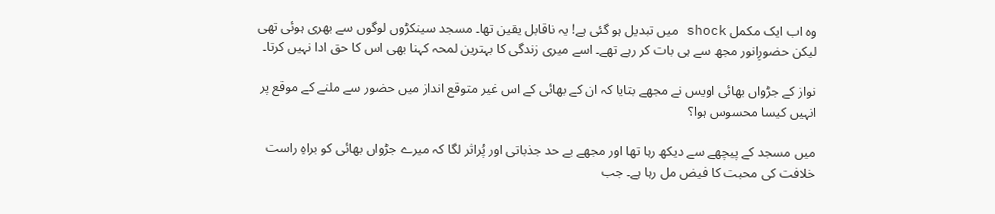وہ اب ایک مکمل shock میں تبدیل ہو گئی ہے! یہ ناقابل یقین تھا۔ مسجد سینکڑوں لوگوں سے بھری ہوئی تھی لیکن حضورِانور مجھ سے ہی بات کر رہے تھے۔ اسے میری زندگی کا بہترین لمحہ کہنا بھی اس کا حق ادا نہیں کرتا۔

نواز کے جڑواں بھائی اویس نے مجھے بتایا کہ ان کے بھائی کے اس غیر متوقع انداز میں حضور سے ملنے کے موقع پر انہیں کیسا محسوس ہوا؟

میں مسجد کے پیچھے سے دیکھ رہا تھا اور مجھے بے حد جذباتی اور پُراثر لگا کہ میرے جڑواں بھائی کو براہِ راست خلافت کی محبت کا فیض مل رہا ہے۔ جب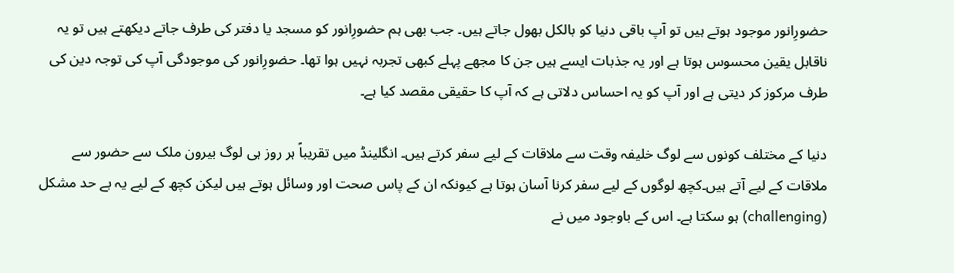حضورِانور موجود ہوتے ہیں تو آپ باقی دنیا کو بالکل بھول جاتے ہیں۔ جب بھی ہم حضورِانور کو مسجد یا دفتر کی طرف جاتے دیکھتے ہیں تو یہ ناقابل یقین محسوس ہوتا ہے اور یہ جذبات ایسے ہیں جن کا مجھے پہلے کبھی تجربہ نہیں ہوا تھا۔ حضورِانور کی موجودگی آپ کی توجہ دین کی طرف مرکوز کر دیتی ہے اور آپ کو یہ احساس دلاتی ہے کہ آپ کا حقیقی مقصد کیا ہے۔

دنیا کے مختلف کونوں سے لوگ خلیفہ وقت سے ملاقات کے لیے سفر کرتے ہیں۔ انگلینڈ میں تقریباً ہر روز ہی لوگ بیرون ملک سے حضور سے ملاقات کے لیے آتے ہیں۔کچھ لوگوں کے لیے سفر کرنا آسان ہوتا ہے کیونکہ ان کے پاس صحت اور وسائل ہوتے ہیں لیکن کچھ کے لیے یہ بے حد مشکل (challenging) ہو سکتا ہے۔ اس کے باوجود میں نے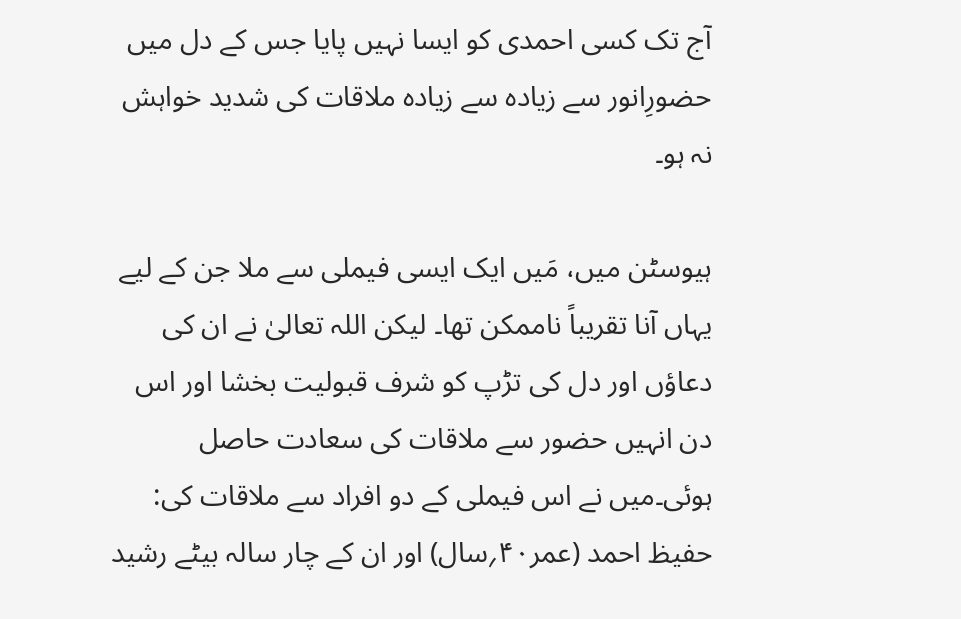آج تک کسی احمدی کو ایسا نہیں پایا جس کے دل میں حضورِانور سے زیادہ سے زیادہ ملاقات کی شدید خواہش نہ ہو۔

ہیوسٹن میں، مَیں ایک ایسی فیملی سے ملا جن کے لیے یہاں آنا تقریباً ناممکن تھا۔ لیکن اللہ تعالیٰ نے ان کی دعاؤں اور دل کی تڑپ کو شرف قبولیت بخشا اور اس دن انہیں حضور سے ملاقات کی سعادت حاصل ہوئی۔میں نے اس فیملی کے دو افراد سے ملاقات کی: حفیظ احمد (عمر۴۰؍سال) اور ان کے چار سالہ بیٹے رشید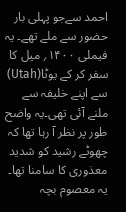احمد سےجو پہلی بار حضور سے ملے تھے۔ یہ فیملی ۱۴۰۰؍ میل کا سفر کر کے یوٹا(Utah) سے اپنے خلیفہ سے ملنے آئی تھی۔یہ واضح طور پر نظر آ رہا تھا کہ چھوٹے رشید کو شدید معذوری کا سامنا تھا۔ یہ معصوم بچہ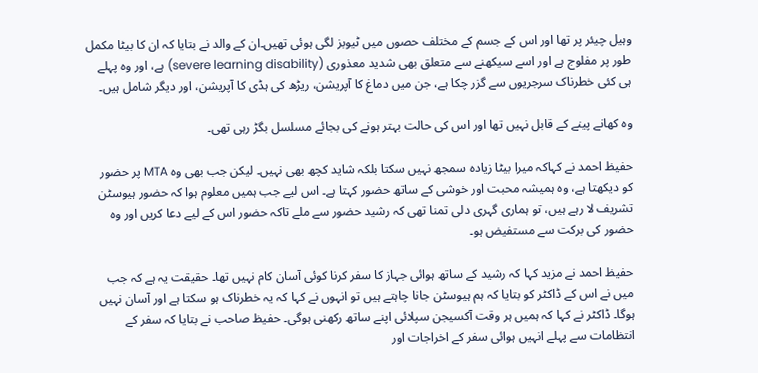وہیل چیئر پر تھا اور اس کے جسم کے مختلف حصوں میں ٹیوبز لگی ہوئی تھیں۔ان کے والد نے بتایا کہ ان کا بیٹا مکمل طور پر مفلوج ہے اور اسے سیکھنے سے متعلق بھی شدید معذوری (severe learning disability) ہے، اور وہ پہلے ہی کئی خطرناک سرجریوں سے گزر چکا ہے، جن میں دماغ کا آپریشن، ریڑھ کی ہڈی کا آپریشن، اور دیگر شامل ہیں۔

وہ کھانے پینے کے قابل نہیں تھا اور اس کی حالت بہتر ہونے کی بجائے مسلسل بگڑ رہی تھی۔

حفیظ احمد نے کہاکہ میرا بیٹا زیادہ سمجھ نہیں سکتا بلکہ شاید کچھ بھی نہیں۔ لیکن جب بھی وہ MTA پر حضور کو دیکھتا ہے، وہ ہمیشہ محبت اور خوشی کے ساتھ حضور کہتا ہے۔ اس لیے جب ہمیں معلوم ہوا کہ حضور ہیوسٹن تشریف لا رہے ہیں، تو ہماری گہری دلی تمنا تھی کہ رشید حضور سے ملے تاکہ حضور اس کے لیے دعا کریں اور وہ حضور کی برکت سے مستفیض ہو۔

حفیظ احمد نے مزید کہا کہ رشید کے ساتھ ہوائی جہاز کا سفر کرنا کوئی آسان کام نہیں تھا۔ حقیقت یہ ہے کہ جب میں نے اس کے ڈاکٹر کو بتایا کہ ہم ہیوسٹن جانا چاہتے ہیں تو انہوں نے کہا کہ یہ خطرناک ہو سکتا ہے اور آسان نہیں ہوگا۔ ڈاکٹر نے کہا کہ ہمیں ہر وقت آکسیجن سپلائی اپنے ساتھ رکھنی ہوگی۔ حفیظ صاحب نے بتایا کہ سفر کے انتظامات سے پہلے انہیں ہوائی سفر کے اخراجات اور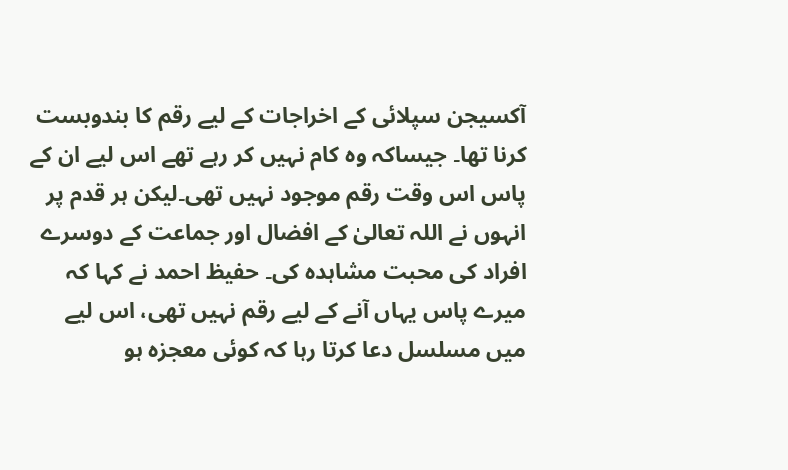آکسیجن سپلائی کے اخراجات کے لیے رقم کا بندوبست کرنا تھا۔ جیساکہ وہ کام نہیں کر رہے تھے اس لیے ان کے پاس اس وقت رقم موجود نہیں تھی۔لیکن ہر قدم پر انہوں نے اللہ تعالیٰ کے افضال اور جماعت کے دوسرے افراد کی محبت مشاہدہ کی۔ حفیظ احمد نے کہا کہ میرے پاس یہاں آنے کے لیے رقم نہیں تھی، اس لیے میں مسلسل دعا کرتا رہا کہ کوئی معجزہ ہو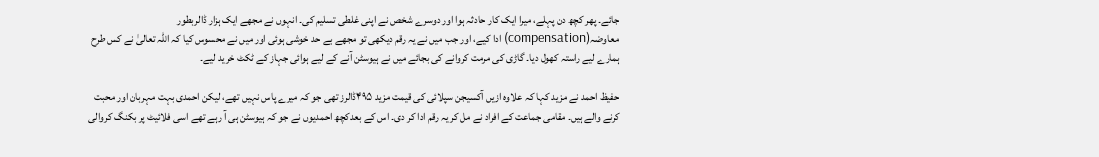جائے۔ پھر کچھ دن پہلے، میرا ایک کار حادثہ ہوا اور دوسرے شخص نے اپنی غلطی تسلیم کی۔ انہوں نے مجھے ایک ہزار ڈالربطور معاوضہ(compensation) ادا کیے، اور جب میں نے یہ رقم دیکھی تو مجھے بے حد خوشی ہوئی اور میں نے محسوس کیا کہ اللہ تعالیٰ نے کس طرح ہمارے لیے راستہ کھول دیا۔ گاڑی کی مرمت کروانے کی بجائے میں نے ہیوسٹن آنے کے لیے ہوائی جہاز کے ٹکٹ خرید لیے۔

حفیظ احمد نے مزید کہا کہ علاوہ ازیں آکسیجن سپلائی کی قیمت مزید ۴۹۵ڈالرز تھی جو کہ میرے پاس نہیں تھے، لیکن احمدی بہت مہربان اور محبت کرنے والے ہیں۔ مقامی جماعت کے افراد نے مل کر یہ رقم ادا کر دی۔ اس کے بعدکچھ احمدیوں نے جو کہ ہیوسٹن ہی آ رہے تھے اسی فلائیٹ پر بکنگ کروالی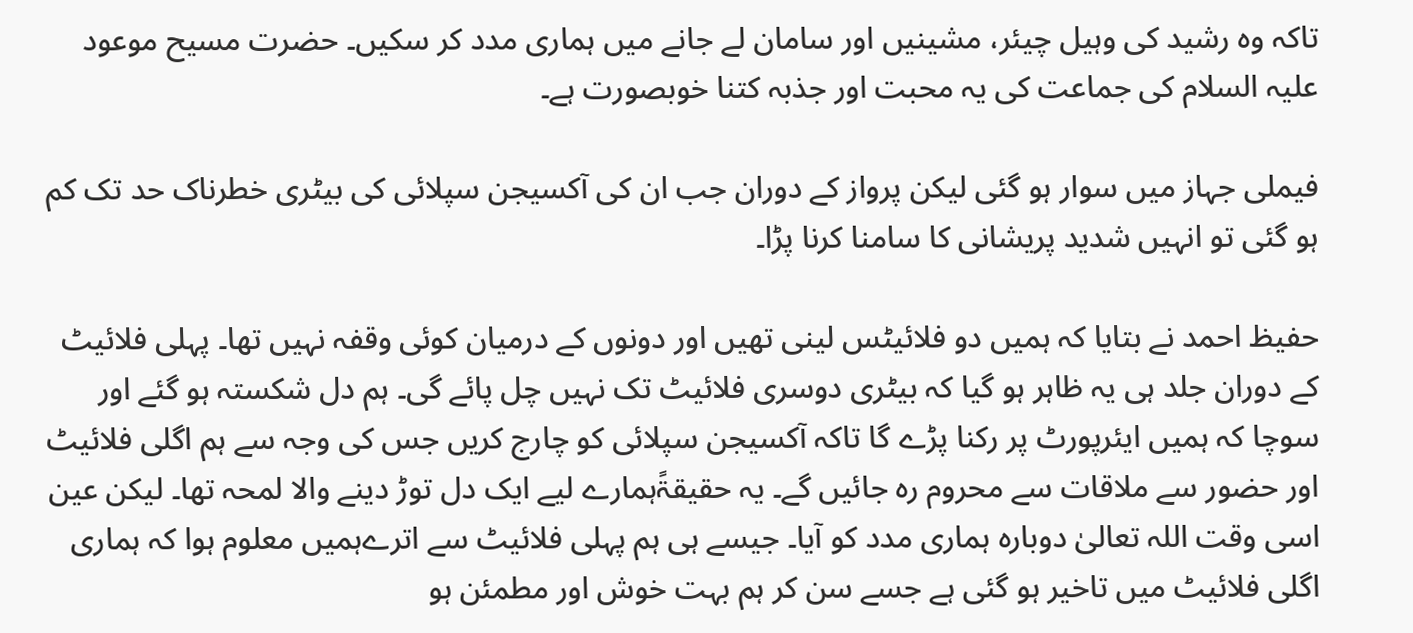تاکہ وہ رشید کی وہیل چیئر، مشینیں اور سامان لے جانے میں ہماری مدد کر سکیں۔ حضرت مسیح موعود علیہ السلام کی جماعت کی یہ محبت اور جذبہ کتنا خوبصورت ہے۔

فیملی جہاز میں سوار ہو گئی لیکن پرواز کے دوران جب ان کی آکسیجن سپلائی کی بیٹری خطرناک حد تک کم ہو گئی تو انہیں شدید پریشانی کا سامنا کرنا پڑا۔

حفیظ احمد نے بتایا کہ ہمیں دو فلائیٹس لینی تھیں اور دونوں کے درمیان کوئی وقفہ نہیں تھا۔ پہلی فلائیٹ کے دوران جلد ہی یہ ظاہر ہو گیا کہ بیٹری دوسری فلائیٹ تک نہیں چل پائے گی۔ ہم دل شکستہ ہو گئے اور سوچا کہ ہمیں ایئرپورٹ پر رکنا پڑے گا تاکہ آکسیجن سپلائی کو چارج کریں جس کی وجہ سے ہم اگلی فلائیٹ اور حضور سے ملاقات سے محروم رہ جائیں گے۔ یہ حقیقۃًہمارے لیے ایک دل توڑ دینے والا لمحہ تھا۔ لیکن عین اسی وقت اللہ تعالیٰ دوبارہ ہماری مدد کو آیا۔ جیسے ہی ہم پہلی فلائیٹ سے اترےہمیں معلوم ہوا کہ ہماری اگلی فلائیٹ میں تاخیر ہو گئی ہے جسے سن کر ہم بہت خوش اور مطمئن ہو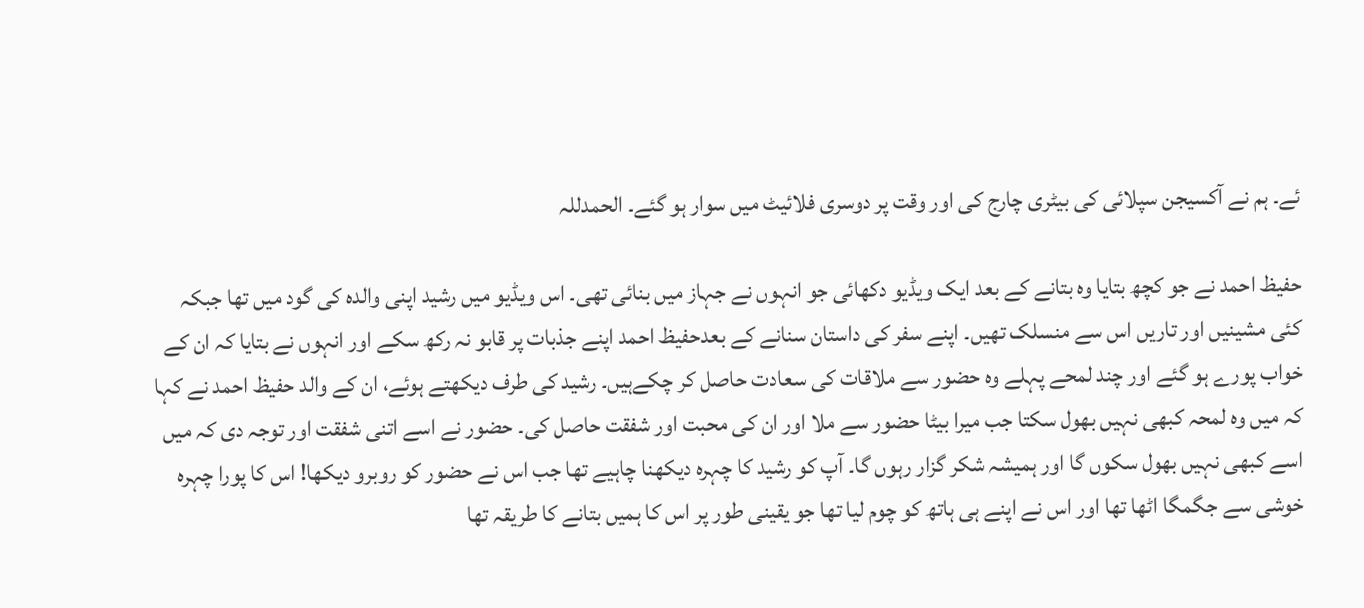ئے۔ ہم نے آکسیجن سپلائی کی بیٹری چارج کی اور وقت پر دوسری فلائیٹ میں سوار ہو گئے۔ الحمدللہ

حفیظ احمد نے جو کچھ بتایا وہ بتانے کے بعد ایک ویڈیو دکھائی جو انہوں نے جہاز میں بنائی تھی۔ اس ویڈیو میں رشید اپنی والدہ کی گود میں تھا جبکہ کئی مشینیں اور تاریں اس سے منسلک تھیں۔ اپنے سفر کی داستان سنانے کے بعدحفیظ احمد اپنے جذبات پر قابو نہ رکھ سکے اور انہوں نے بتایا کہ ان کے خواب پورے ہو گئے اور چند لمحے پہلے وہ حضور سے ملاقات کی سعادت حاصل کر چکےہیں۔ رشید کی طرف دیکھتے ہوئے، ان کے والد حفیظ احمد نے کہا کہ میں وہ لمحہ کبھی نہیں بھول سکتا جب میرا بیٹا حضور سے ملا اور ان کی محبت اور شفقت حاصل کی۔ حضور نے اسے اتنی شفقت اور توجہ دی کہ میں اسے کبھی نہیں بھول سکوں گا اور ہمیشہ شکر گزار رہوں گا۔ آپ کو رشید کا چہرہ دیکھنا چاہیے تھا جب اس نے حضور کو روبرو دیکھا! اس کا پورا چہرہ خوشی سے جگمگا اٹھا تھا اور اس نے اپنے ہی ہاتھ کو چوم لیا تھا جو یقینی طور پر اس کا ہمیں بتانے کا طریقہ تھا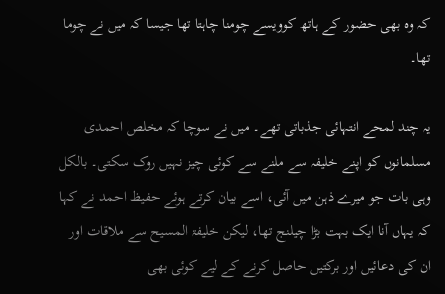کہ وہ بھی حضور کے ہاتھ کوویسے چومنا چاہتا تھا جیسا کہ میں نے چوما تھا۔

یہ چند لمحے انتہائی جذباتی تھے۔ میں نے سوچا کہ مخلص احمدی مسلمانوں کو اپنے خلیفہ سے ملنے سے کوئی چیز نہیں روک سکتی۔ بالکل وہی بات جو میرے ذہن میں آئی، اسے بیان کرتے ہوئے حفیظ احمد نے کہا کہ یہاں آنا ایک بہت بڑا چیلنج تھا، لیکن خلیفۃ المسیح سے ملاقات اور ان کی دعائیں اور برکتیں حاصل کرنے کے لیے کوئی بھی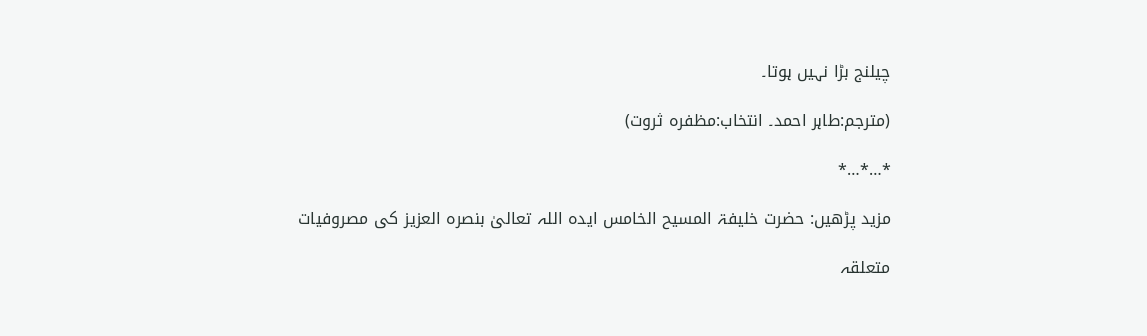چیلنج بڑا نہیں ہوتا۔

(مترجم:طاہر احمد۔ انتخاب:مظفرہ ثروت)

٭…٭…٭

مزید پڑھیں: حضرت خلیفۃ المسیح الخامس ایدہ اللہ تعالیٰ بنصرہ العزیز کی مصروفیات

متعلقہ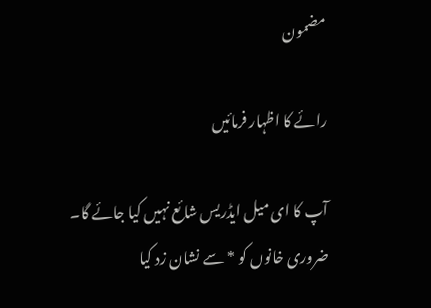مضمون

رائے کا اظہار فرمائیں

آپ کا ای میل ایڈریس شائع نہیں کیا جائے گا۔ ضروری خانوں کو * سے نشان زد کیا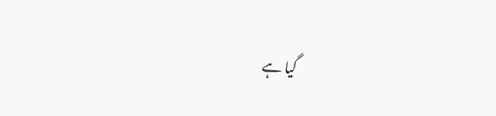گیا ہے